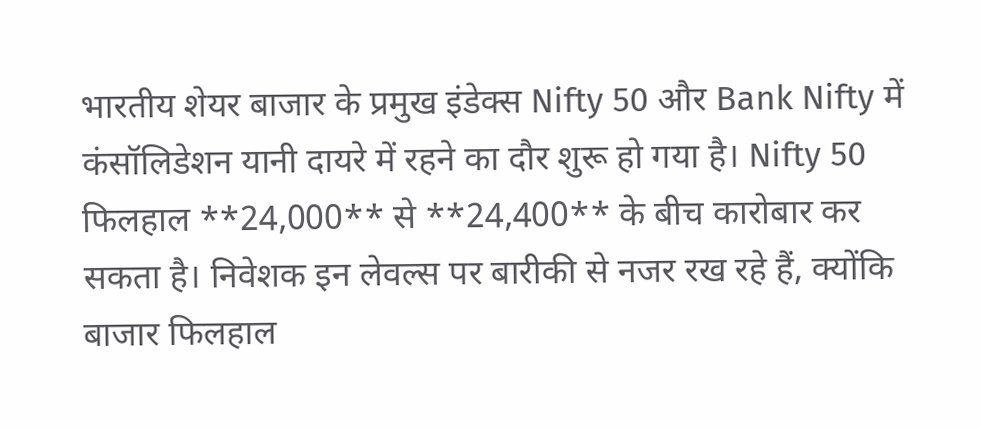भारतीय शेयर बाजार के प्रमुख इंडेक्स Nifty 50 और Bank Nifty में कंसॉलिडेशन यानी दायरे में रहने का दौर शुरू हो गया है। Nifty 50 फिलहाल **24,000** से **24,400** के बीच कारोबार कर सकता है। निवेशक इन लेवल्स पर बारीकी से नजर रख रहे हैं, क्योंकि बाजार फिलहाल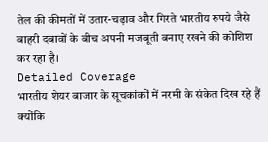तेल की कीमतों में उतार-चढ़ाव और गिरते भारतीय रुपये जैसे बाहरी दबावों के बीच अपनी मजबूती बनाए रखने की कोशिश कर रहा है।
Detailed Coverage
भारतीय शेयर बाजार के सूचकांकों में नरमी के संकेत दिख रहे हैं क्योंकि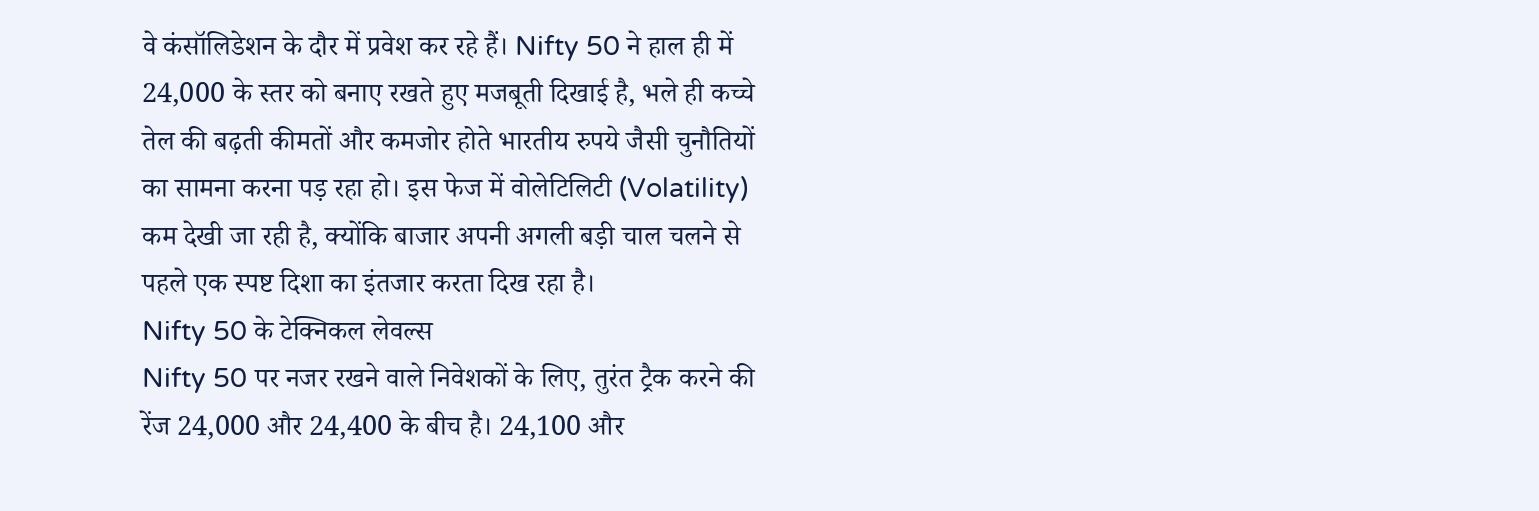वे कंसॉलिडेशन के दौर में प्रवेश कर रहे हैं। Nifty 50 ने हाल ही में 24,000 के स्तर को बनाए रखते हुए मजबूती दिखाई है, भले ही कच्चे तेल की बढ़ती कीमतों और कमजोर होते भारतीय रुपये जैसी चुनौतियों का सामना करना पड़ रहा हो। इस फेज में वोलेटिलिटी (Volatility) कम देखी जा रही है, क्योंकि बाजार अपनी अगली बड़ी चाल चलने से पहले एक स्पष्ट दिशा का इंतजार करता दिख रहा है।
Nifty 50 के टेक्निकल लेवल्स
Nifty 50 पर नजर रखने वाले निवेशकों के लिए, तुरंत ट्रैक करने की रेंज 24,000 और 24,400 के बीच है। 24,100 और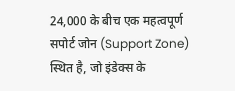24,000 के बीच एक महत्वपूर्ण सपोर्ट जोन (Support Zone) स्थित है, जो इंडेक्स के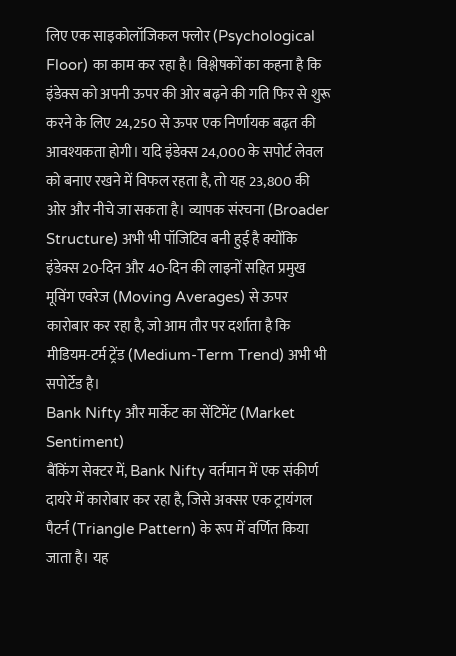लिए एक साइकोलॉजिकल फ्लोर (Psychological Floor) का काम कर रहा है। विश्लेषकों का कहना है कि इंडेक्स को अपनी ऊपर की ओर बढ़ने की गति फिर से शुरू करने के लिए 24,250 से ऊपर एक निर्णायक बढ़त की आवश्यकता होगी। यदि इंडेक्स 24,000 के सपोर्ट लेवल को बनाए रखने में विफल रहता है, तो यह 23,800 की ओर और नीचे जा सकता है। व्यापक संरचना (Broader Structure) अभी भी पॉजिटिव बनी हुई है क्योंकि इंडेक्स 20-दिन और 40-दिन की लाइनों सहित प्रमुख मूविंग एवरेज (Moving Averages) से ऊपर कारोबार कर रहा है, जो आम तौर पर दर्शाता है कि मीडियम-टर्म ट्रेंड (Medium-Term Trend) अभी भी सपोर्टेड है।
Bank Nifty और मार्केट का सेंटिमेंट (Market Sentiment)
बैंकिंग सेक्टर में, Bank Nifty वर्तमान में एक संकीर्ण दायरे में कारोबार कर रहा है, जिसे अक्सर एक ट्रायंगल पैटर्न (Triangle Pattern) के रूप में वर्णित किया जाता है। यह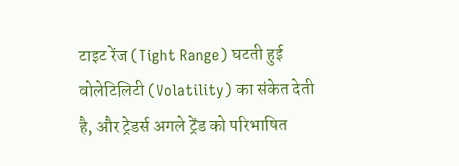टाइट रेंज (Tight Range) घटती हुई वोलेटिलिटी (Volatility) का संकेत देती है, और ट्रेडर्स अगले ट्रेंड को परिभाषित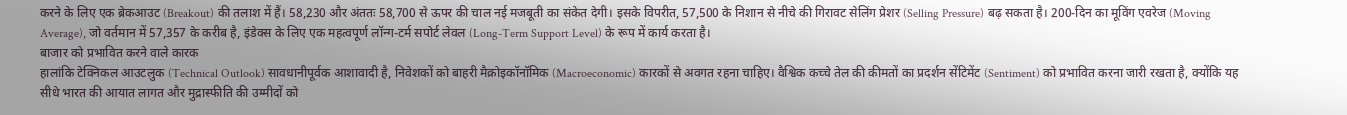करने के लिए एक ब्रेकआउट (Breakout) की तलाश में हैं। 58,230 और अंततः 58,700 से ऊपर की चाल नई मजबूती का संकेत देगी। इसके विपरीत, 57,500 के निशान से नीचे की गिरावट सेलिंग प्रेशर (Selling Pressure) बढ़ सकता है। 200-दिन का मूविंग एवरेज (Moving Average), जो वर्तमान में 57,357 के करीब है, इंडेक्स के लिए एक महत्वपूर्ण लॉन्ग-टर्म सपोर्ट लेवल (Long-Term Support Level) के रूप में कार्य करता है।
बाजार को प्रभावित करने वाले कारक
हालांकि टेक्निकल आउटलुक (Technical Outlook) सावधानीपूर्वक आशावादी है, निवेशकों को बाहरी मैक्रोइकॉनॉमिक (Macroeconomic) कारकों से अवगत रहना चाहिए। वैश्विक कच्चे तेल की कीमतों का प्रदर्शन सेंटिमेंट (Sentiment) को प्रभावित करना जारी रखता है, क्योंकि यह सीधे भारत की आयात लागत और मुद्रास्फीति की उम्मीदों को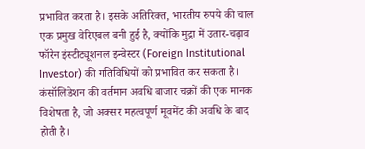प्रभावित करता है। इसके अतिरिक्त, भारतीय रुपये की चाल एक प्रमुख वेरिएबल बनी हुई है, क्योंकि मुद्रा में उतार-चढ़ाव फॉरेन इंस्टीट्यूशनल इन्वेस्टर (Foreign Institutional Investor) की गतिविधियों को प्रभावित कर सकता है। कंसॉलिडेशन की वर्तमान अवधि बाजार चक्रों की एक मानक विशेषता है, जो अक्सर महत्वपूर्ण मूवमेंट की अवधि के बाद होती है।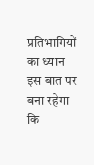प्रतिभागियों का ध्यान इस बात पर बना रहेगा कि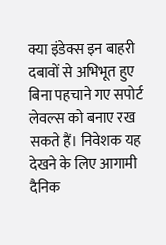क्या इंडेक्स इन बाहरी दबावों से अभिभूत हुए बिना पहचाने गए सपोर्ट लेवल्स को बनाए रख सकते हैं। निवेशक यह देखने के लिए आगामी दैनिक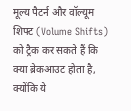मूल्य पैटर्न और वॉल्यूम शिफ्ट (Volume Shifts) को ट्रैक कर सकते हैं कि क्या ब्रेकआउट होता है, क्योंकि ये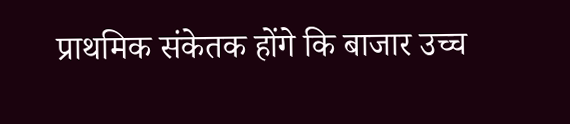प्राथमिक संकेतक होंगे कि बाजार उच्च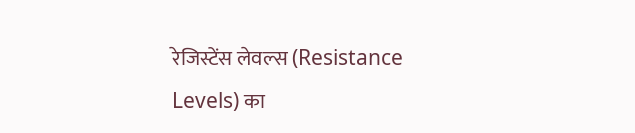रेजिस्टेंस लेवल्स (Resistance Levels) का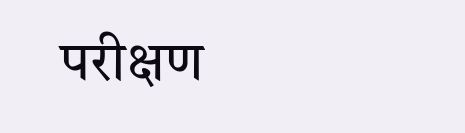परीक्षण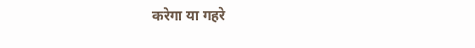करेगा या गहरे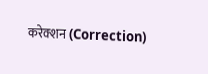करेक्शन (Correction)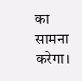का सामना करेगा।